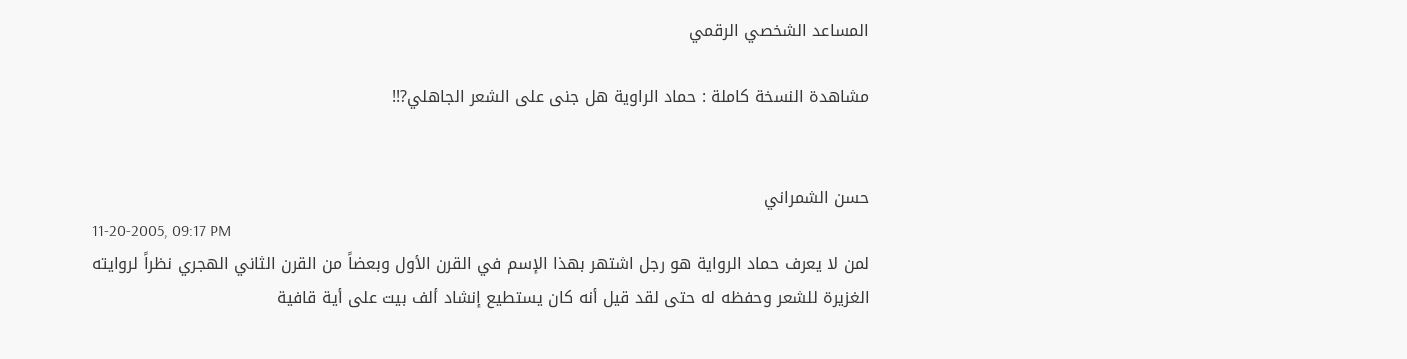المساعد الشخصي الرقمي

مشاهدة النسخة كاملة : حماد الراوية هل جنى على الشعر الجاهلي?!!


حسن الشمراني
11-20-2005, 09:17 PM
لمن لا يعرف حماد الرواية هو رجل اشتهر بهذا الإسم في القرن الأول وبعضاً من القرن الثاني الهجري نظراً لروايته الغزيرة للشعر وحفظه له حتى لقد قيل أنه كان يستطيع إنشاد ألف بيت على أية قافية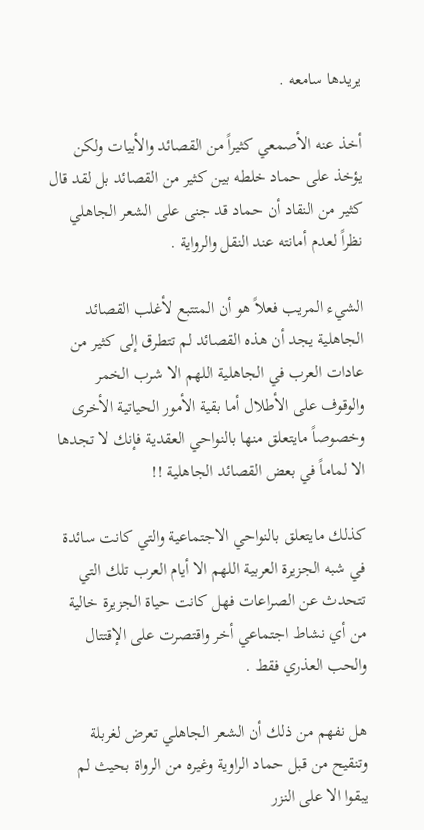يريدها سامعه .

أخذ عنه الأصمعي كثيراً من القصائد والأبيات ولكن يؤخذ على حماد خلطه بين كثير من القصائد بل لقد قال كثير من النقاد أن حماد قد جنى على الشعر الجاهلي نظراً لعدم أمانته عند النقل والرواية .

الشيء المريب فعلاً هو أن المتتبع لأغلب القصائد الجاهلية يجد أن هذه القصائد لم تتطرق إلى كثير من عادات العرب في الجاهلية اللهم الا شرب الخمر والوقوف على الأطلال أما بقية الأمور الحياتية الأخرى وخصوصاً مايتعلق منها بالنواحي العقدية فإنك لا تجدها الا لماماً في بعض القصائد الجاهلية !!

كذلك مايتعلق بالنواحي الاجتماعية والتي كانت سائدة في شبه الجزيرة العربية اللهم الا أيام العرب تلك التي تتحدث عن الصراعات فهل كانت حياة الجزيرة خالية من أي نشاط اجتماعي أخر واقتصرت على الإقتتال والحب العذري فقط .

هل نفهم من ذلك أن الشعر الجاهلي تعرض لغربلة وتنقيح من قبل حماد الراوية وغيره من الرواة بحيث لم يبقوا الا على النزر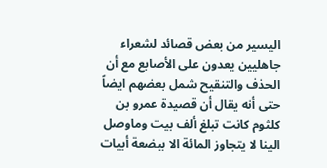اليسير من بعض قصائد لشعراء جاهليين يعدون على الأصابع مع أن الحذف والتنقيح شمل بعضهم ايضاً حتى أنه يقال أن قصيدة عمرو بن كلثوم كانت تبلغ ألف بيت وماوصل الينا لا يتجاوز المائة الا ببضعة أبيات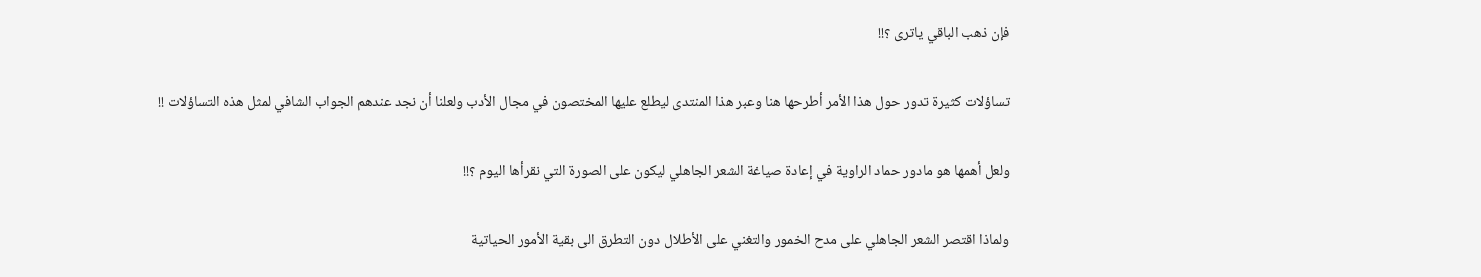فإن ذهب الباقي ياترى ؟!!

تساؤلات كثيرة تدور حول هذا الأمر أطرحها هنا وعبر هذا المنتدى ليطلع عليها المختصون في مجال الأدب ولعلنا أن نجد عندهم الجواب الشافي لمثل هذه التساؤلات !!

ولعل أهمها هو مادور حماد الراوية في إعادة صياغة الشعر الجاهلي ليكون على الصورة التي نقرأها اليوم ؟!!

ولماذا اقتصر الشعر الجاهلي على مدح الخمور والتغني على الأطلال دون التطرق الى بقية الأمور الحياتية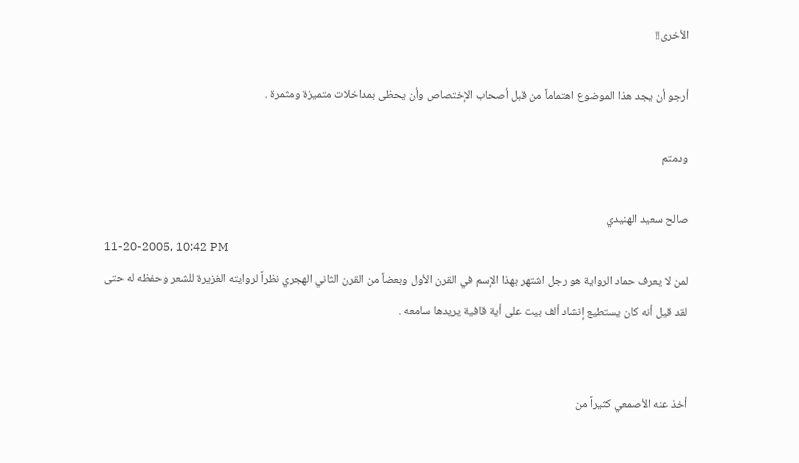الأخرى!!

أرجو أن يجد هذا الموضوع اهتماماً من قبل أصحاب الإختصاص وأن يحظى بمداخلات متميزة ومثمرة .

ودمتم

صالح سعيد الهنيدي
11-20-2005, 10:42 PM
لمن لا يعرف حماد الرواية هو رجل اشتهر بهذا الإسم في القرن الأول وبعضاً من القرن الثاني الهجري نظراً لروايته الغزيرة للشعر وحفظه له حتى لقد قيل أنه كان يستطيع إنشاد ألف بيت على أية قافية يريدها سامعه .


أخذ عنه الأصمعي كثيراً من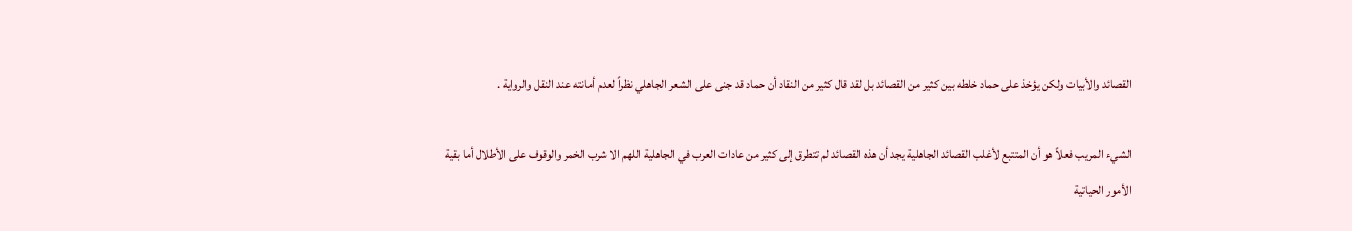القصائد والأبيات ولكن يؤخذ على حماد خلطه بين كثير من القصائد بل لقد قال كثير من النقاد أن حماد قد جنى على الشعر الجاهلي نظراً لعدم أمانته عند النقل والرواية .

الشيء المريب فعلاً هو أن المتتبع لأغلب القصائد الجاهلية يجد أن هذه القصائد لم تتطرق إلى كثير من عادات العرب في الجاهلية اللهم الا شرب الخمر والوقوف على الأطلال أما بقية الأمور الحياتية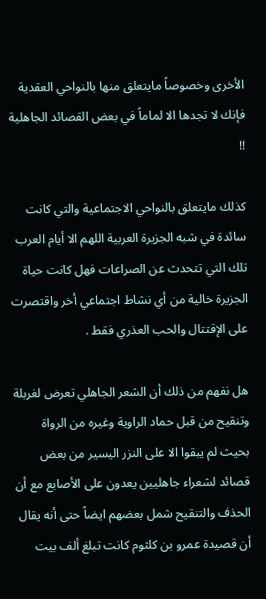الأخرى وخصوصاً مايتعلق منها بالنواحي العقدية فإنك لا تجدها الا لماماً في بعض القصائد الجاهلية !!

كذلك مايتعلق بالنواحي الاجتماعية والتي كانت سائدة في شبه الجزيرة العربية اللهم الا أيام العرب تلك التي تتحدث عن الصراعات فهل كانت حياة الجزيرة خالية من أي نشاط اجتماعي أخر واقتصرت على الإقتتال والحب العذري فقط .

هل نفهم من ذلك أن الشعر الجاهلي تعرض لغربلة وتنقيح من قبل حماد الراوية وغيره من الرواة بحيث لم يبقوا الا على النزر اليسير من بعض قصائد لشعراء جاهليين يعدون على الأصابع مع أن الحذف والتنقيح شمل بعضهم ايضاً حتى أنه يقال أن قصيدة عمرو بن كلثوم كانت تبلغ ألف بيت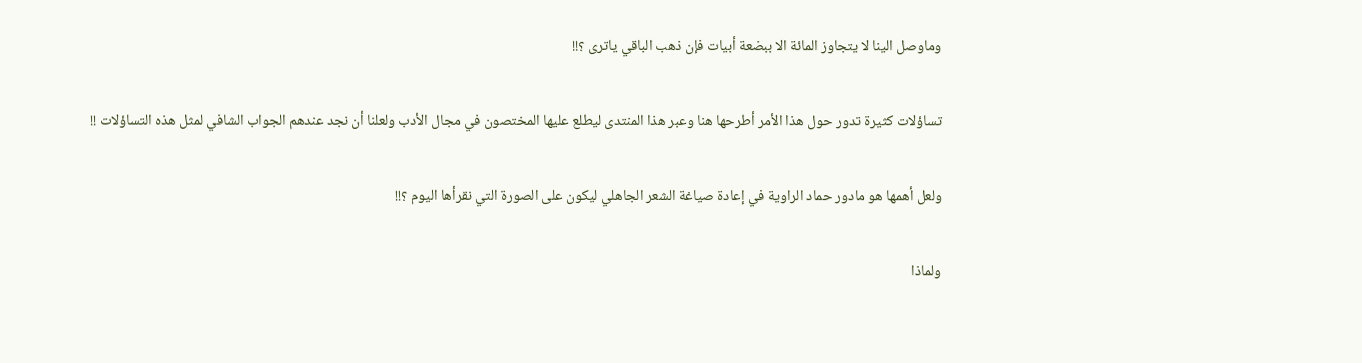وماوصل الينا لا يتجاوز المائة الا ببضعة أبيات فإن ذهب الباقي ياترى ؟!!

تساؤلات كثيرة تدور حول هذا الأمر أطرحها هنا وعبر هذا المنتدى ليطلع عليها المختصون في مجال الأدب ولعلنا أن نجد عندهم الجواب الشافي لمثل هذه التساؤلات !!

ولعل أهمها هو مادور حماد الراوية في إعادة صياغة الشعر الجاهلي ليكون على الصورة التي نقرأها اليوم ؟!!

ولماذا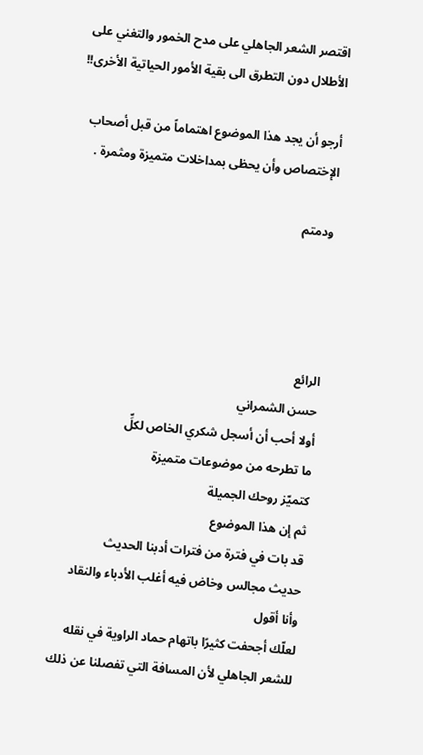اقتصر الشعر الجاهلي على مدح الخمور والتغني على الأطلال دون التطرق الى بقية الأمور الحياتية الأخرى!!

أرجو أن يجد هذا الموضوع اهتماماً من قبل أصحاب الإختصاص وأن يحظى بمداخلات متميزة ومثمرة .

ودمتم




الرائع
حسن الشمراني
أولا أحب أن أسجل شكري الخاص لكلِّ
ما تطرحه من موضوعات متميزة
كتميّز روحك الجميلة
ثم إن هذا الموضوع
قد بات في فترة من فترات أدبنا الحديث
حديث مجالس وخاض فيه أغلب الأدباء والنقاد
وأنا أقول
لعلّك أجحفت كثيرًا باتهام حماد الراوية في نقله
للشعر الجاهلي لأن المسافة التي تفصلنا عن ذلك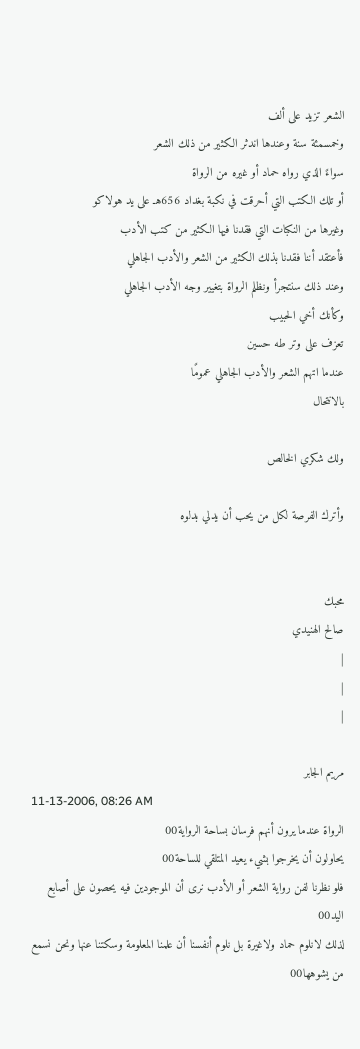الشعر تزيد على ألف
وخمسمئة سنة وعندها اندثر الكثير من ذلك الشعر
سواءً الذي رواه حماد أو غيره من الرواة
أو تلك الكتب التي أحرقت في نكبة بغداد 656هـ على يد هولاكو
وغيرها من النكبات التي فقدنا فيها الكثير من كتب الأدب
فأعتقد أننا فقدنا بذلك الكثير من الشعر والأدب الجاهلي
وعند ذلك سنتجرأ ونظلم الرواة بتغيير وجه الأدب الجاهلي
وكأنك أخي الحبيب
تعزف على وتر طه حسين
عندما اتهم الشعر والأدب الجاهلي عمومًا
بالانتحال

ولك شكري الخالص

وأترك الفرصة لكل من يحب أن يدلي بدلوه


محبك
صالح الهنيدي
|
|
|

مريم الجابر
11-13-2006, 08:26 AM
الرواة عندما يرون أنهم فرسان بساحة الرواية00
يحاولون أن يخرجوا بشيء يعيد المتلقي للساحة00
فلو نظرنا لفن رواية الشعر أو الأدب نرى أن الموجودين فيه يحصون على أصابع اليد00
لذلك لانلوم حماد ولاغيرة بل نلوم أنفسنا أن علمنا المعلومة وسكتنا عنها ونحن نسمع من يشوهها00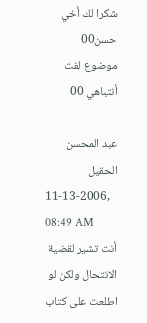شكرا لك أخي حسن00
موضوع لفت أنتباهي 00

عبد المحسن الحقيل
11-13-2006, 08:49 AM
أنت تشير لقضية الانتحال ولكن لو اطلعت على كتاب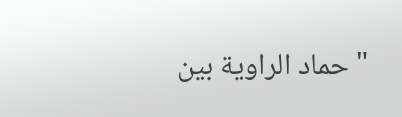" حماد الراوية بين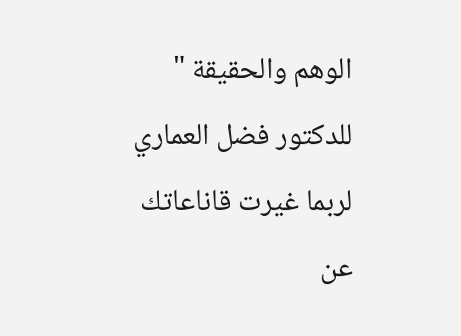الوهم والحقيقة " للدكتور فضل العماري لربما غيرت قاناعاتك عن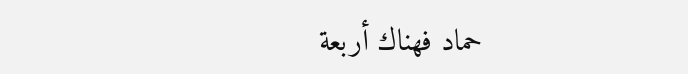حماد فهناك أربعة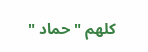كلهم " حماد "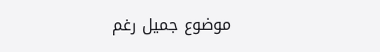موضوع جميل رغم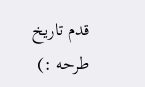قدم تاريخ طرحه :)